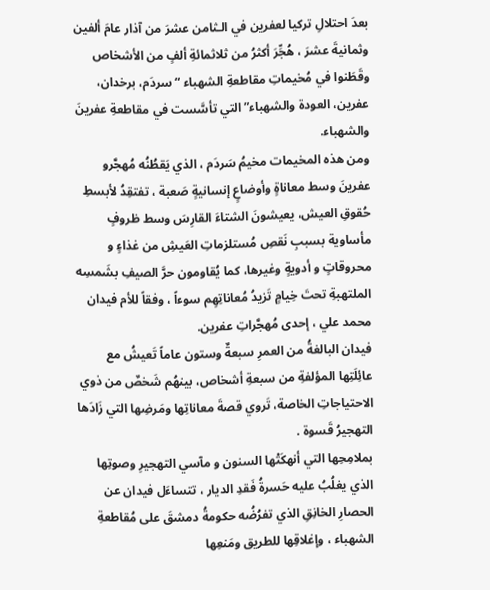بعدَ احتلالِ تركيا لعفرين في الـثامن عشرَ من آذار عامَ ألفين وثمانيةَ عشرَ ، هُجِّرَ أكثرُ من ثلاثمائةِ ألفٍ من الأشخاص وقَطَنوا في مُخيماتِ مقاطعةِ الشهباء “سردَم، برخدان، عفرين، العودة والشهباء” التي تأسَّست في مقاطعةِ عفرينَ والشهباء.
ومن هذه المخيمات مخيمُ سَردَم ، الذي يَقطُنُه مُهجَّرو عفرينَ وسط معاناةٍ وأوضاعٍ إنسانيةٍ صَعبة ، تفتقِدُ لأبسطِ حُقوقِ العيش، يعيشونَ الشتاءَ القارِسَ وسط ظروفٍ مأساوية بسببِ نَقصِ مُستلزماتِ العَيشِ من غذاءٍ و محروقاتٍ و أدويةٍ وغيرها، كما يُقاومون حرَّ الصيفِ بشَمسِه الملتهبةِ تحتَ خِيامٍ تَزيدُ مُعاناتِهِم سوءاً ، وفقاً للأم فيدان محمد علي ، إحدى مُهجَّراتِ عفرين.
فيدان البالغةُ من العمرِ سبعةٌ وستون عاماً تَعيشُ مع عائِلَتِها المؤلفةِ من سبعةِ أشخاص، بينهُم شَخصٌ من ذوي الاحتياجاتِ الخاصة، تَروي قصةَ معاناتِها ومَرضِها التي زَادَها التهجيرُ قَسوة .
بملامِحِها التي أنهكَتْها السنون و مآسي التهجيرِ وصوتِها الذي يغلُبُ عليه حَسرةُ فَقدِ الديار ، تتساءَل فيدان عن الحصارِ الخانِقِ الذي تفرُضُه حكومةُ دمشقَ على مُقاطعةِ الشهباء ، وإغلاقِها للطريق ومَنعِها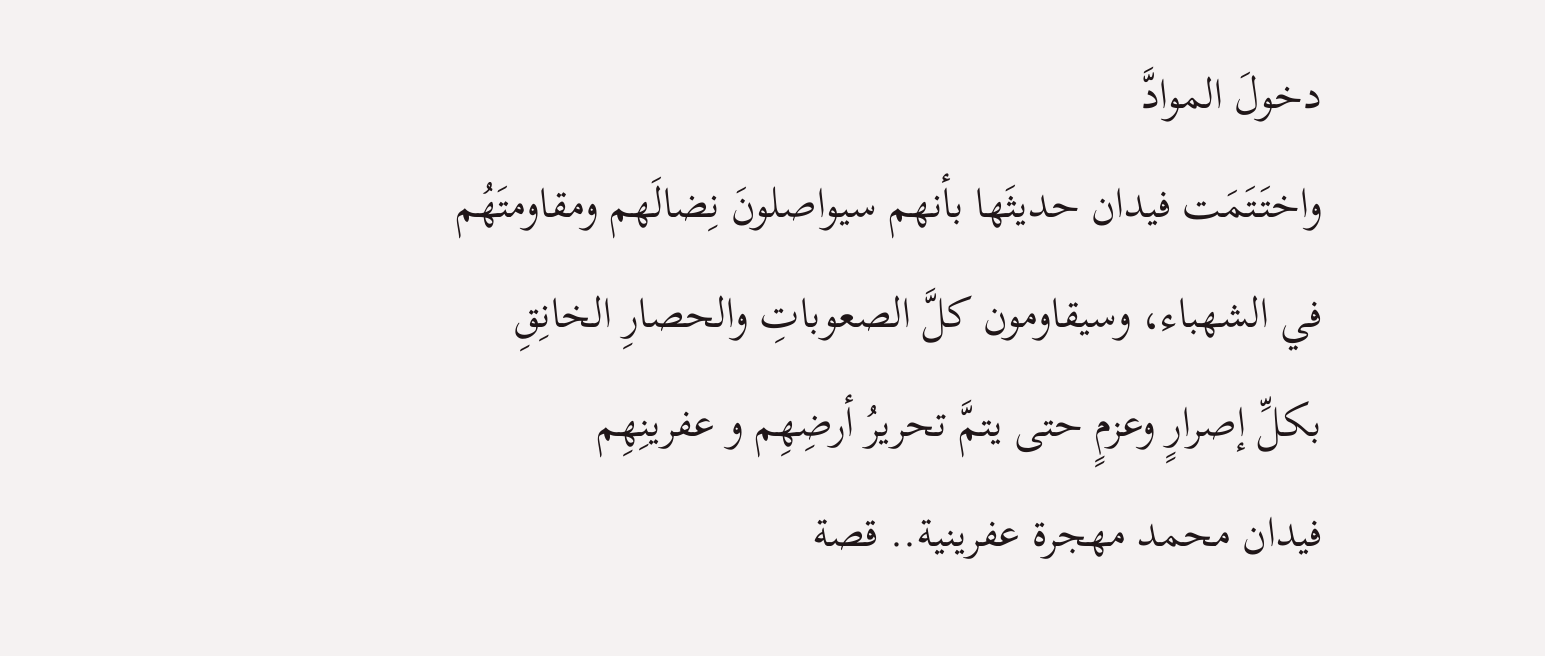دخولَ الموادَّ
واختَتَمَت فيدان حديثَها بأنهم سيواصلونَ نِضالَهم ومقاومتَهُم في الشهباء، وسيقاومون كلَّ الصعوباتِ والحصارِ الخانِقِ بكلِّ إصرارٍ وعزمٍ حتى يتمَّ تحريرُ أرضِهِم و عفرينِهِم
فيدان محمد مهجرة عفرينية.. قصة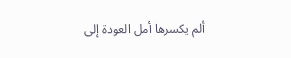ألم يكسرها أمل العودة إلى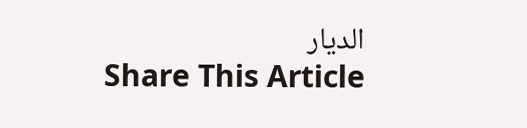الديار
Share This Article